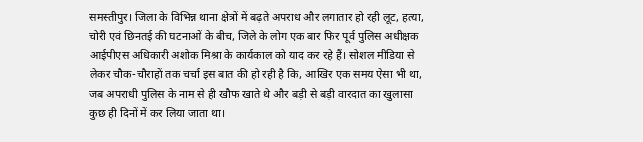समस्तीपुर। जिला के विभिन्न थाना क्षेत्रों में बढ़ते अपराध और लगातार हो रही लूट, हत्या, चोरी एवं छिनतई की घटनाओं के बीच, जिले के लोग एक बार फिर पूर्व पुलिस अधीक्षक आईपीएस अधिकारी अशोक मिश्रा के कार्यकाल को याद कर रहे हैं। सोशल मीडिया से लेकर चौक-चौराहों तक चर्चा इस बात की हो रही है कि, आखिर एक समय ऐसा भी था, जब अपराधी पुलिस के नाम से ही खौफ खाते थे और बड़ी से बड़ी वारदात का खुलासा कुछ ही दिनों में कर लिया जाता था।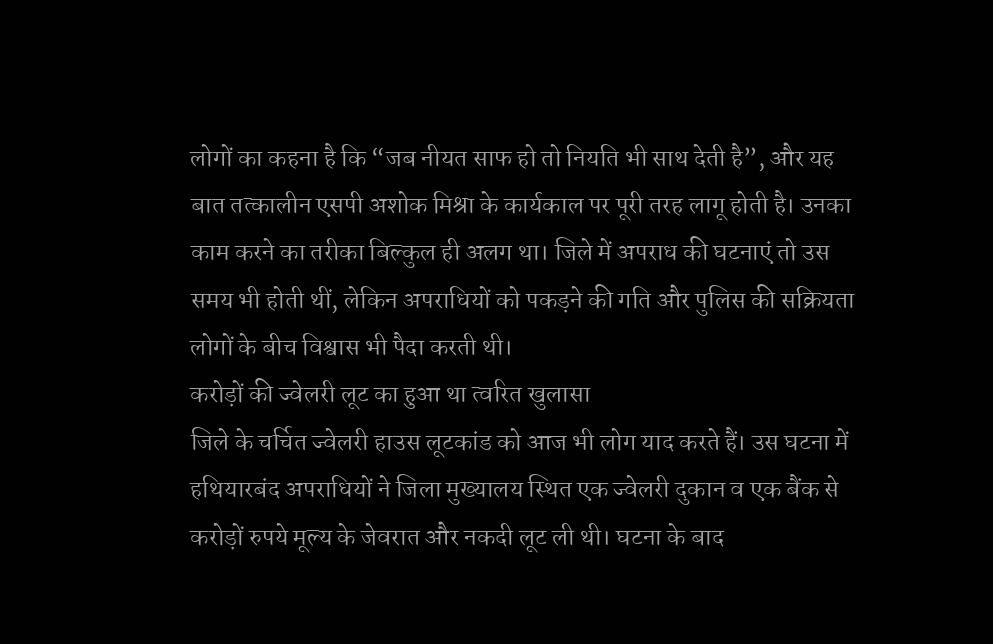लोगों का कहना है कि “जब नीयत साफ हो तो नियति भी साथ देती है”, और यह बात तत्कालीन एसपी अशोक मिश्रा के कार्यकाल पर पूरी तरह लागू होती है। उनका काम करने का तरीका बिल्कुल ही अलग था। जिले में अपराध की घटनाएं तो उस समय भी होती थीं, लेकिन अपराधियों को पकड़ने की गति और पुलिस की सक्रियता लोगों के बीच विश्वास भी पैदा करती थी।
करोड़ों की ज्वेलरी लूट का हुआ था त्वरित खुलासा
जिले के चर्चित ज्वेलरी हाउस लूटकांड को आज भी लोग याद करते हैं। उस घटना में हथियारबंद अपराधियों ने जिला मुख्यालय स्थित एक ज्वेलरी दुकान व एक बैंक से करोड़ों रुपये मूल्य के जेवरात और नकदी लूट ली थी। घटना के बाद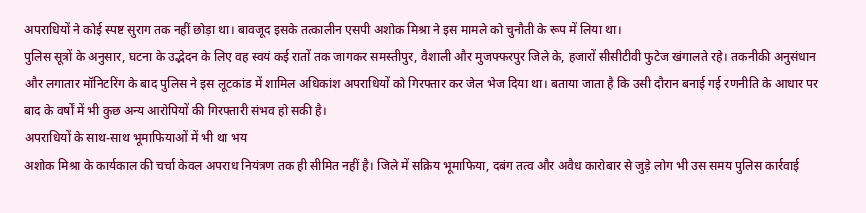अपराधियों ने कोई स्पष्ट सुराग तक नहीं छोड़ा था। बावजूद इसके तत्कालीन एसपी अशोक मिश्रा ने इस मामले को चुनौती के रूप में लिया था।
पुलिस सूत्रों के अनुसार, घटना के उद्भेदन के लिए वह स्वयं कई रातों तक जागकर समस्तीपुर, वैशाली और मुजफ्फरपुर जिले के, हजारों सीसीटीवी फुटेज खंगालते रहे। तकनीकी अनुसंधान और लगातार मॉनिटरिंग के बाद पुलिस ने इस लूटकांड में शामिल अधिकांश अपराधियों को गिरफ्तार कर जेल भेज दिया था। बताया जाता है कि उसी दौरान बनाई गई रणनीति के आधार पर बाद के वर्षों में भी कुछ अन्य आरोपियों की गिरफ्तारी संभव हो सकी है।
अपराधियों के साथ-साथ भूमाफियाओं में भी था भय
अशोक मिश्रा के कार्यकाल की चर्चा केवल अपराध नियंत्रण तक ही सीमित नहीं है। जिले में सक्रिय भूमाफिया, दबंग तत्व और अवैध कारोबार से जुड़े लोग भी उस समय पुलिस कार्रवाई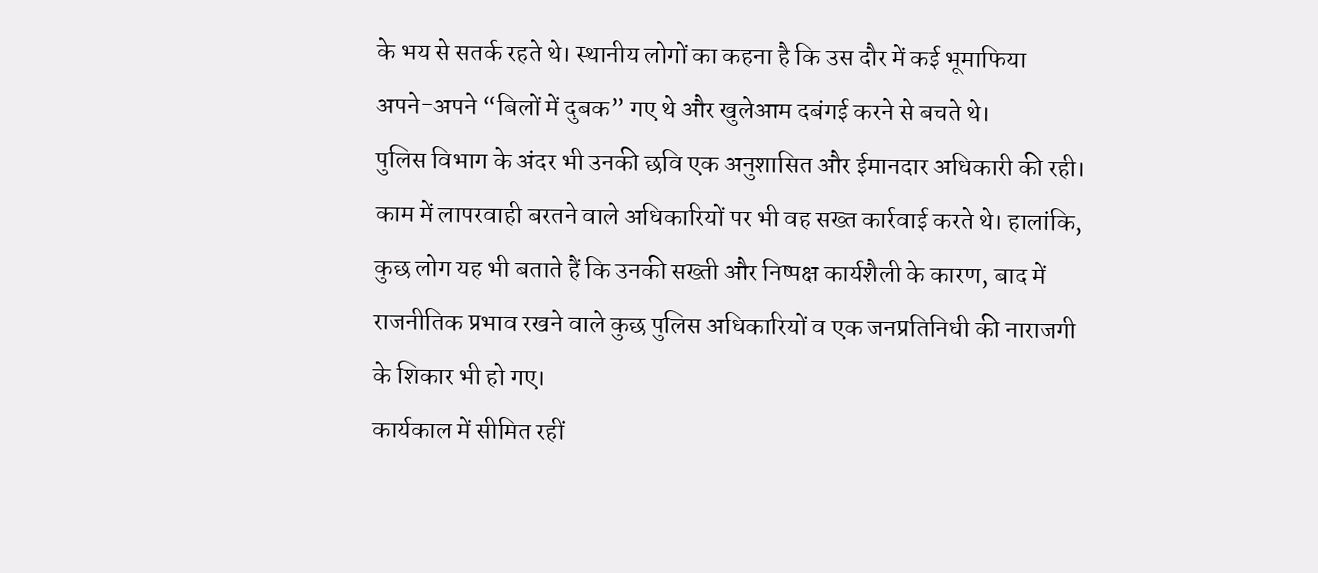के भय से सतर्क रहते थे। स्थानीय लोगों का कहना है कि उस दौर में कई भूमाफिया अपने-अपने “बिलों में दुबक” गए थे और खुलेआम दबंगई करने से बचते थे।
पुलिस विभाग के अंदर भी उनकी छवि एक अनुशासित और ईमानदार अधिकारी की रही। काम में लापरवाही बरतने वाले अधिकारियों पर भी वह सख्त कार्रवाई करते थे। हालांकि, कुछ लोग यह भी बताते हैं कि उनकी सख्ती और निष्पक्ष कार्यशैली के कारण, बाद में राजनीतिक प्रभाव रखने वाले कुछ पुलिस अधिकारियों व एक जनप्रतिनिधी की नाराजगी के शिकार भी हो गए।
कार्यकाल में सीमित रहीं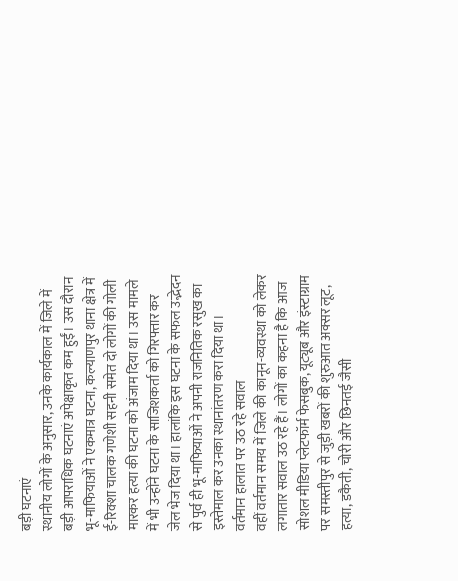बड़ी घटनाएं
स्थानीय लोगों के अनुसार, उनके कार्यकाल में जिले में बड़ी आपराधिक घटनाएं अपेक्षाकृत कम हुईं। उस दौरान भू-माफियाओं ने एकमात्र घटना, कल्याणपुर थाना क्षेत्र में ई-रिक्शा चालक गणेशी सहनी समेत दो लोगों की गोली मारकर हत्या की घटना को अंजाम दिया था। उस मामले में भी उन्होंने घटना के साजिशकर्ता को गिरफ्तार कर जेल भेज दिया था। हालांकि इस घटना के सफल उद्भेदन से पुर्व ही भू-माफियाओं ने अपनी राजनितिक रसुख का इस्तेमाल कर उनका स्थानांतरण करा दिया था।
वर्तमान हालात पर उठ रहे सवाल
वहीं वर्तमान समय में जिले की कानून-व्यवस्था को लेकर लगातार सवाल उठ रहे हैं। लोगों का कहना है कि आज सोशल मीडिया प्लेटफॉर्म फेसबुक, यूट्यूब और इंस्टाग्राम पर समस्तीपुर से जुड़ी खबरों की शुरुआत अक्सर लूट, हत्या, डकैती, चोरी और छिनतई जैसी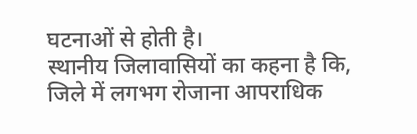घटनाओं से होती है।
स्थानीय जिलावासियों का कहना है कि, जिले में लगभग रोजाना आपराधिक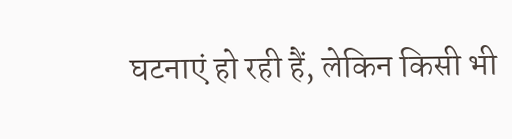घटनाएं हो रही हैं, लेकिन किसी भी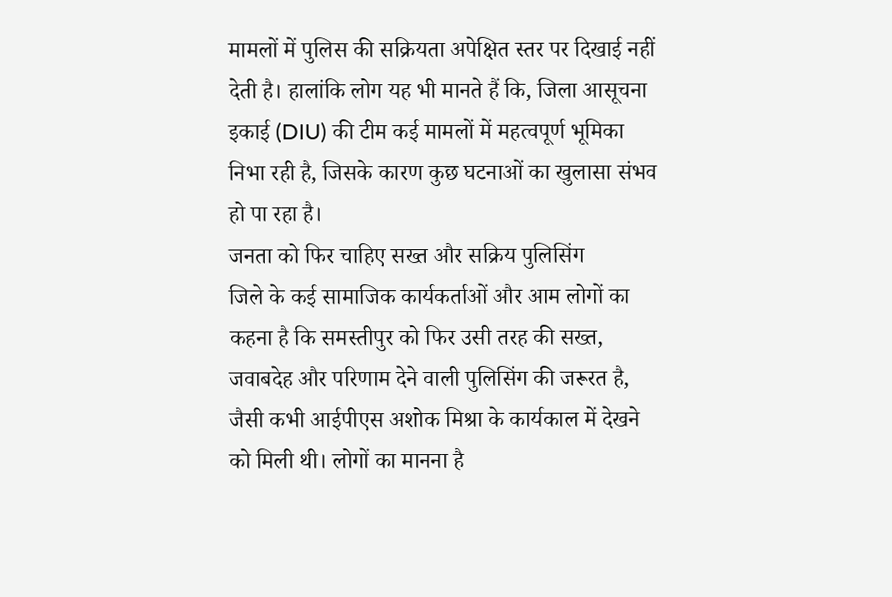मामलों में पुलिस की सक्रियता अपेक्षित स्तर पर दिखाई नहीं देती है। हालांकि लोग यह भी मानते हैं कि, जिला आसूचना इकाई (DIU) की टीम कई मामलों में महत्वपूर्ण भूमिका निभा रही है, जिसके कारण कुछ घटनाओं का खुलासा संभव हो पा रहा है।
जनता को फिर चाहिए सख्त और सक्रिय पुलिसिंग
जिले के कई सामाजिक कार्यकर्ताओं और आम लोगों का कहना है कि समस्तीपुर को फिर उसी तरह की सख्त, जवाबदेह और परिणाम देने वाली पुलिसिंग की जरूरत है, जैसी कभी आईपीएस अशोक मिश्रा के कार्यकाल में देखने को मिली थी। लोगों का मानना है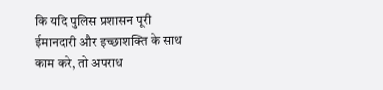कि यदि पुलिस प्रशासन पूरी ईमानदारी और इच्छाशक्ति के साथ काम करे, तो अपराध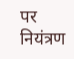पर नियंत्रण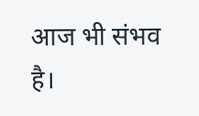आज भी संभव है।